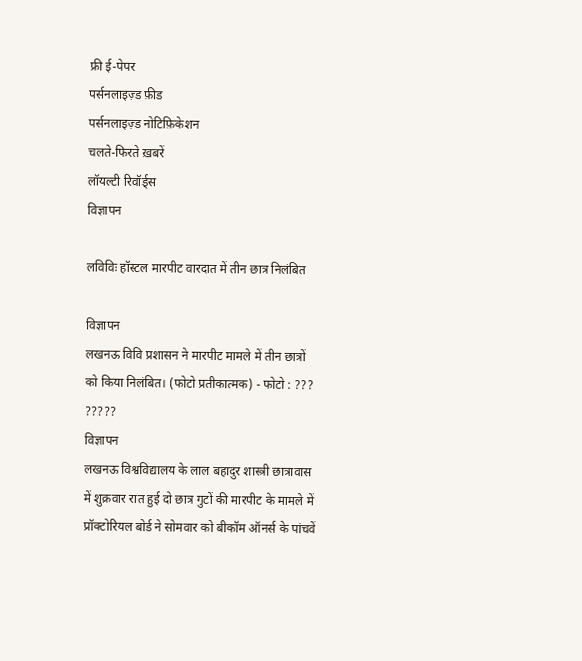फ्री ई-पेपर
पर्सनलाइज़्ड फ़ीड
पर्सनलाइज़्ड नोटिफ़िकेशन
चलते-फिरते ख़बरें
लॉयल्टी रिवॉर्ड्स
विज्ञापन

लविविः हॉस्टल मारपीट वारदात में तीन छात्र निलंबित

विज्ञापन
लखनऊ विवि प्रशासन ने मारपीट मामले में तीन छात्रों को किया निलंबित। (फोटो प्रतीकात्मक) - फोटो : ??? ?????
विज्ञापन
लखनऊ विश्वविद्यालय के लाल बहादुर शास्त्री छात्रावास में शुक्रवार रात हुई दो छात्र गुटों की मारपीट के मामले में प्रॉक्टोरियल बोर्ड ने सोमवार को बीकॉम ऑनर्स के पांचवें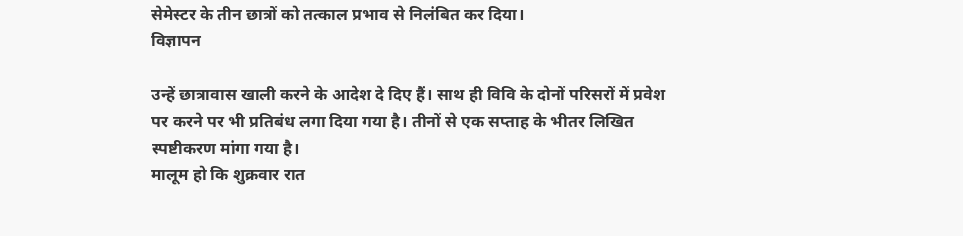सेमेस्टर के तीन छात्रों को तत्काल प्रभाव से निलंबित कर दिया।
विज्ञापन

उन्हें छात्रावास खाली करने के आदेश दे दिए हैं। साथ ही विवि के दोनों परिसरों में प्रवेश पर करने पर भी प्रतिबंध लगा दिया गया है। तीनों से एक सप्ताह के भीतर लिखित स्पष्टीकरण मांगा गया है।
मालूम हो कि शुक्रवार रात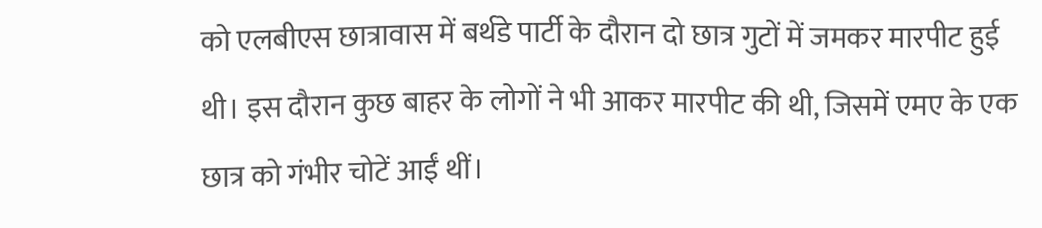को एलबीएस छात्रावास में बर्थडे पार्टी के दौरान दो छात्र गुटों में जमकर मारपीट हुई थी। इस दौरान कुछ बाहर के लोगों ने भी आकर मारपीट की थी, जिसमें एमए के एक छात्र को गंभीर चोटें आईं थीं।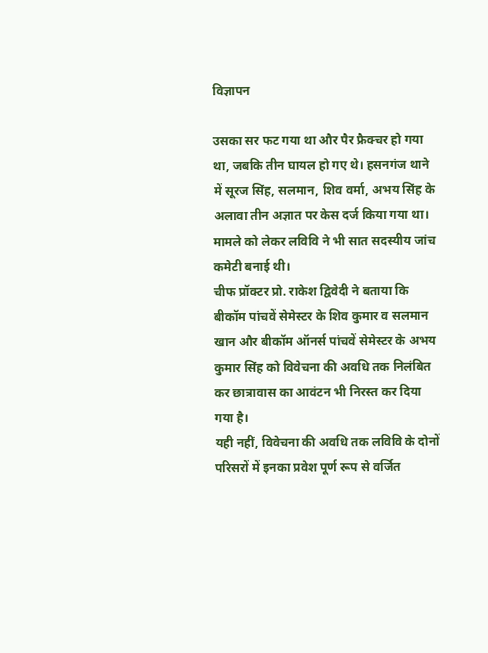विज्ञापन

उसका सर फट गया था और पैर फ्रैक्चर हो गया था, जबकि तीन घायल हो गए थे। हसनगंज थाने में सूरज सिंह, सलमान, शिव वर्मा, अभय सिंह के अलावा तीन अज्ञात पर केस दर्ज किया गया था। मामले को लेकर लविवि ने भी सात सदस्यीय जांच कमेटी बनाई थी।
चीफ प्रॉक्टर प्रो. राकेश द्विवेदी ने बताया कि बीकॉम पांचवें सेमेस्टर के शिव कुमार व सलमान खान और बीकॉम ऑनर्स पांचवें सेमेस्टर के अभय कुमार सिंह को विवेचना की अवधि तक निलंबित कर छात्रावास का आवंटन भी निरस्त कर दिया गया है।
यही नहीं, विवेचना की अवधि तक लविवि के दोनों परिसरों में इनका प्रवेश पूर्ण रूप से वर्जित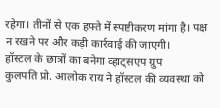रहेगा। तीनों से एक हफ्ते में स्पष्टीकरण मांगा है। पक्ष न रखने पर और कड़ी कार्रवाई की जाएगी।
हॉस्टल के छात्रों का बनेगा व्हाट्सएप ग्रुप
कुलपति प्रो. आलोक राय ने हॉस्टल की व्यवस्था को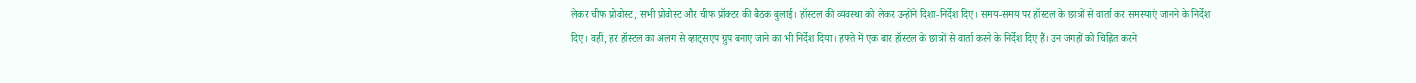लेकर चीफ प्रोवोस्ट, सभी प्रोवोस्ट और चीफ प्रॉक्टर की बैठक बुलाई। हॉस्टल की व्यवस्था को लेकर उन्होंने दिशा-निर्देश दिए। समय-समय पर हॉस्टल के छात्रों से वार्ता कर समस्याएं जानने के निर्देश दिए। वहीं, हर हॉस्टल का अलग से व्हाट्सएप ग्रुप बनाए जाने का भी निर्देश दिया। हफ्ते में एक बार हॉस्टल के छात्रों से वार्ता करने के निर्देश दिए हैं। उन जगहों को चिह्नित करने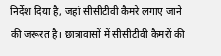निर्देश दिया है, जहां सीसीटीवी कैमरे लगाए जाने की जरूरत है। छात्रावासों में सीसीटीवी कैमरों की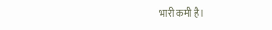भारी कमी है।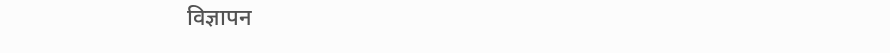विज्ञापन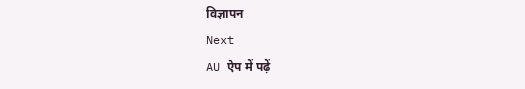विज्ञापन
Next
AU ऐप में पढ़ें